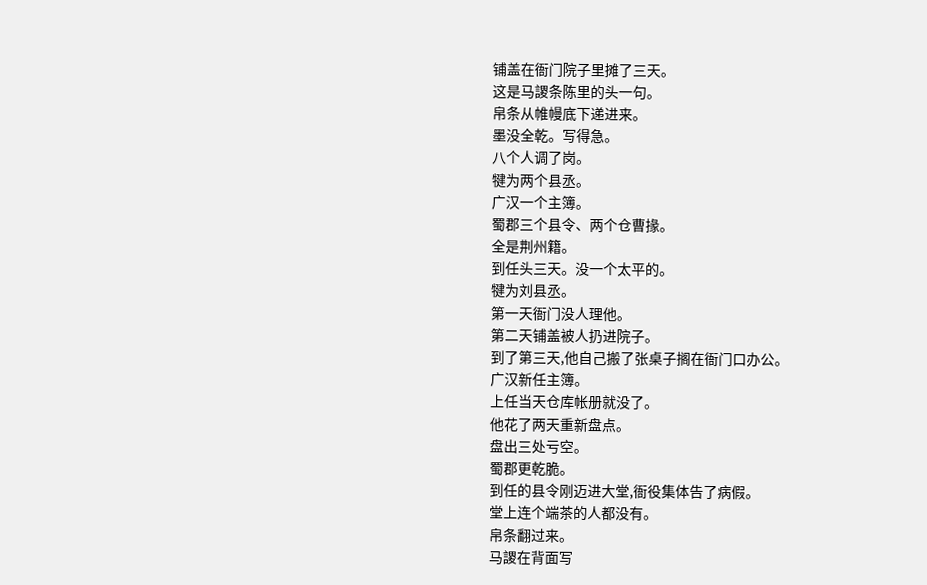铺盖在衙门院子里摊了三天。
这是马謖条陈里的头一句。
帛条从帷幔底下递进来。
墨没全乾。写得急。
八个人调了岗。
犍为两个县丞。
广汉一个主簿。
蜀郡三个县令、两个仓曹掾。
全是荆州籍。
到任头三天。没一个太平的。
犍为刘县丞。
第一天衙门没人理他。
第二天铺盖被人扔进院子。
到了第三天,他自己搬了张桌子搁在衙门口办公。
广汉新任主簿。
上任当天仓库帐册就没了。
他花了两天重新盘点。
盘出三处亏空。
蜀郡更乾脆。
到任的县令刚迈进大堂,衙役集体告了病假。
堂上连个端茶的人都没有。
帛条翻过来。
马謖在背面写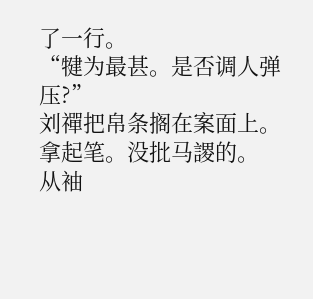了一行。
“犍为最甚。是否调人弹压?”
刘禪把帛条搁在案面上。
拿起笔。没批马謖的。
从袖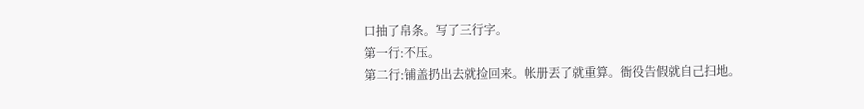口抽了帛条。写了三行字。
第一行:不压。
第二行:铺盖扔出去就捡回来。帐册丟了就重算。衙役告假就自己扫地。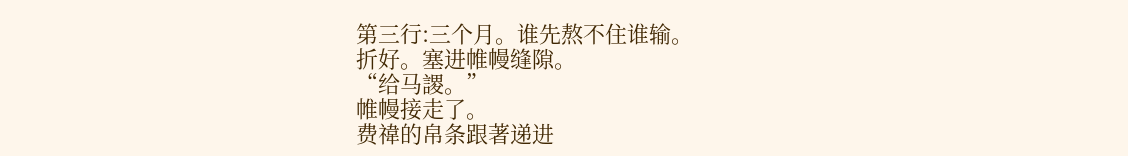第三行:三个月。谁先熬不住谁输。
折好。塞进帷幔缝隙。
“给马謖。”
帷幔接走了。
费禕的帛条跟著递进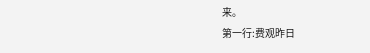来。
第一行:费观昨日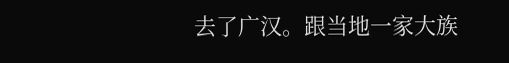去了广汉。跟当地一家大族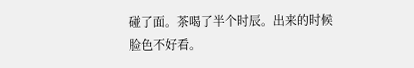碰了面。茶喝了半个时辰。出来的时候脸色不好看。